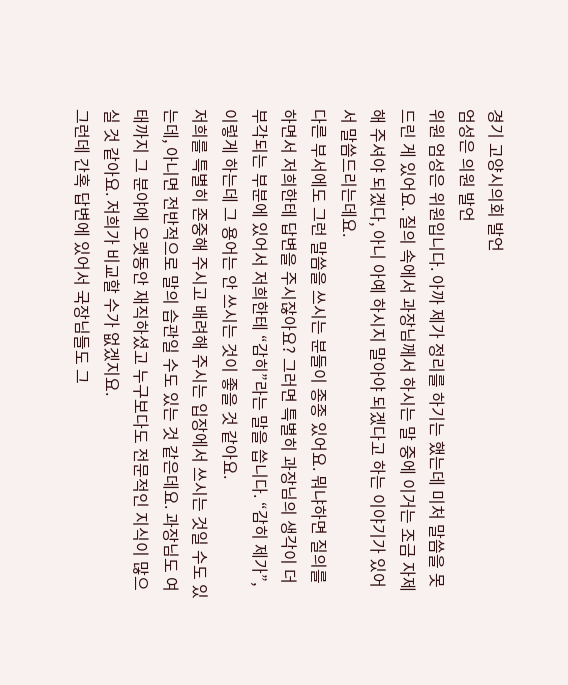경기 고양시의회 발언
엄성은 의원 발언
위원 엄성은 위원입니다. 아까 제가 정리를 하기는 했는데 미처 말씀을 못 드린 게 있어요. 질의 속에서 과장님께서 하시는 말 중에 이거는 조금 자제해 주셔야 되겠다, 아니 아예 하시지 말아야 되겠다고 하는 이야기가 있어서 말씀드리는데요.
다른 부서에도 그런 말씀을 쓰시는 분들이 종종 있어요. 뭐냐하면 질의를 하면서 저희한테 답변을 주시잖아요? 그러면 특별히 과장님의 생각이 더 부각되는 부분에 있어서 저희한테 “감히”라는 말을 씁니다. “감히 제가”, 이렇게 하는데 그 용어는 안 쓰시는 것이 좋을 것 같아요.
저희를 특별히 존중해 주시고 배려해 주시는 입장에서 쓰시는 것일 수도 있는데, 아니면 전반적으로 말의 습관일 수도 있는 것 같은데요. 과장님도 여태까지 그 분야에 오랫동안 재직하셨고 누구보다도 전문적인 지식이 많으실 것 같아요. 저희가 비교할 수가 없겠지요.
그런데 간혹 답변에 있어서 국장님들도 그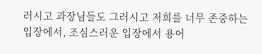러시고 과장님들도 그러시고 저희를 너무 존중하는 입장에서, 조심스러운 입장에서 용어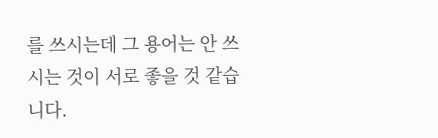를 쓰시는데 그 용어는 안 쓰시는 것이 서로 좋을 것 같습니다.